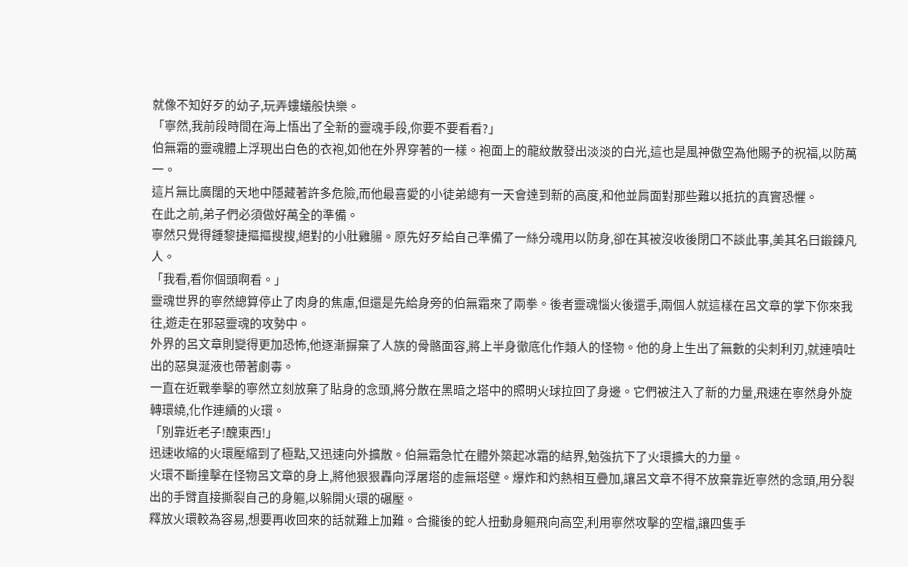就像不知好歹的幼子,玩弄螻蟻般快樂。
「寧然,我前段時間在海上悟出了全新的靈魂手段,你要不要看看?」
伯無霜的靈魂體上浮現出白色的衣袍,如他在外界穿著的一樣。袍面上的龍紋散發出淡淡的白光,這也是風神傲空為他賜予的祝福,以防萬一。
這片無比廣闊的天地中隱藏著許多危險,而他最喜愛的小徒弟總有一天會達到新的高度,和他並肩面對那些難以抵抗的真實恐懼。
在此之前,弟子們必須做好萬全的準備。
寧然只覺得鍾黎捷摳摳搜搜,絕對的小肚雞腸。原先好歹給自己準備了一絲分魂用以防身,卻在其被沒收後閉口不談此事,美其名曰鍛鍊凡人。
「我看,看你個頭啊看。」
靈魂世界的寧然總算停止了肉身的焦慮,但還是先給身旁的伯無霜來了兩拳。後者靈魂惱火後還手,兩個人就這樣在呂文章的掌下你來我往,遊走在邪惡靈魂的攻勢中。
外界的呂文章則變得更加恐怖,他逐漸摒棄了人族的骨骼面容,將上半身徹底化作類人的怪物。他的身上生出了無數的尖刺利刃,就連噴吐出的惡臭涎液也帶著劇毒。
一直在近戰拳擊的寧然立刻放棄了貼身的念頭,將分散在黑暗之塔中的照明火球拉回了身邊。它們被注入了新的力量,飛速在寧然身外旋轉環繞,化作連續的火環。
「別靠近老子!醜東西!」
迅速收縮的火環壓縮到了極點,又迅速向外擴散。伯無霜急忙在體外築起冰霜的結界,勉強抗下了火環擴大的力量。
火環不斷撞擊在怪物呂文章的身上,將他狠狠轟向浮屠塔的虛無塔壁。爆炸和灼熱相互疊加,讓呂文章不得不放棄靠近寧然的念頭,用分裂出的手臂直接撕裂自己的身軀,以躲開火環的碾壓。
釋放火環較為容易,想要再收回來的話就難上加難。合攏後的蛇人扭動身軀飛向高空,利用寧然攻擊的空檔,讓四隻手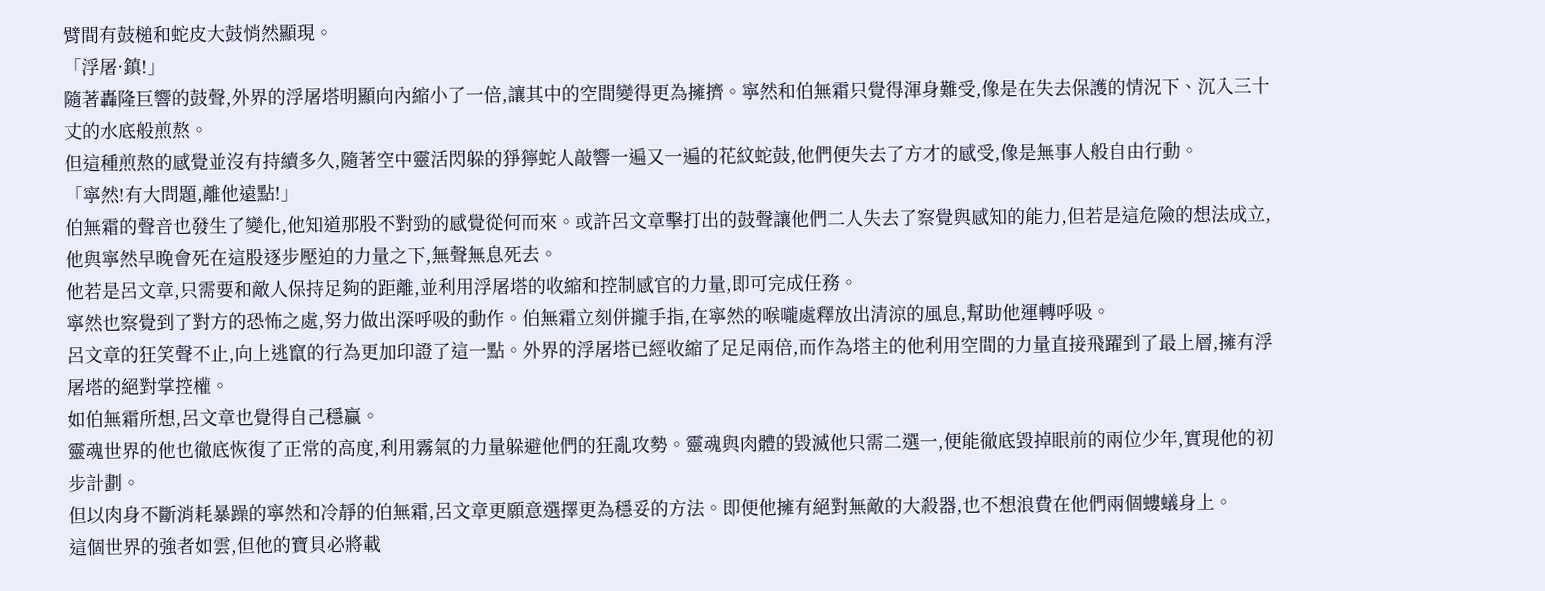臂間有鼓槌和蛇皮大鼓悄然顯現。
「浮屠·鎮!」
隨著轟隆巨響的鼓聲,外界的浮屠塔明顯向內縮小了一倍,讓其中的空間變得更為擁擠。寧然和伯無霜只覺得渾身難受,像是在失去保護的情況下、沉入三十丈的水底般煎熬。
但這種煎熬的感覺並沒有持續多久,隨著空中靈活閃躲的猙獰蛇人敲響一遍又一遍的花紋蛇鼓,他們便失去了方才的感受,像是無事人般自由行動。
「寧然!有大問題,離他遠點!」
伯無霜的聲音也發生了變化,他知道那股不對勁的感覺從何而來。或許呂文章擊打出的鼓聲讓他們二人失去了察覺與感知的能力,但若是這危險的想法成立,他與寧然早晚會死在這股逐步壓迫的力量之下,無聲無息死去。
他若是呂文章,只需要和敵人保持足夠的距離,並利用浮屠塔的收縮和控制感官的力量,即可完成任務。
寧然也察覺到了對方的恐怖之處,努力做出深呼吸的動作。伯無霜立刻併攏手指,在寧然的喉嚨處釋放出清涼的風息,幫助他運轉呼吸。
呂文章的狂笑聲不止,向上逃竄的行為更加印證了這一點。外界的浮屠塔已經收縮了足足兩倍,而作為塔主的他利用空間的力量直接飛躍到了最上層,擁有浮屠塔的絕對掌控權。
如伯無霜所想,呂文章也覺得自己穩贏。
靈魂世界的他也徹底恢復了正常的高度,利用霧氣的力量躲避他們的狂亂攻勢。靈魂與肉體的毀滅他只需二選一,便能徹底毀掉眼前的兩位少年,實現他的初步計劃。
但以肉身不斷消耗暴躁的寧然和冷靜的伯無霜,呂文章更願意選擇更為穩妥的方法。即便他擁有絕對無敵的大殺器,也不想浪費在他們兩個螻蟻身上。
這個世界的強者如雲,但他的寶貝必將載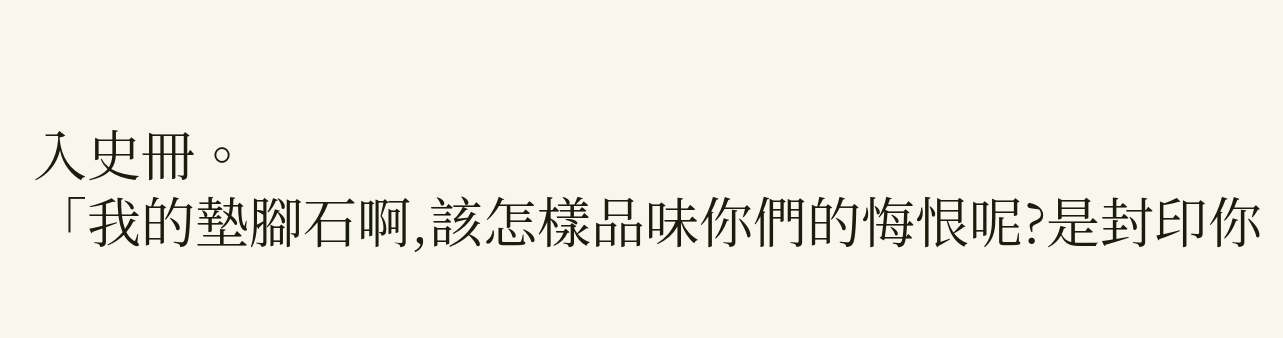入史冊。
「我的墊腳石啊,該怎樣品味你們的悔恨呢?是封印你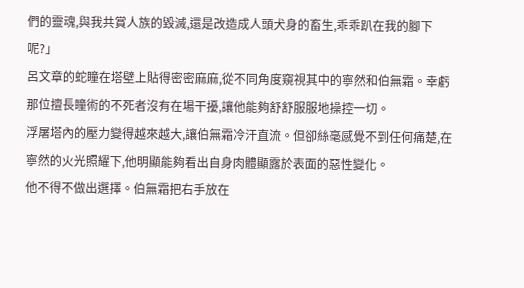們的靈魂,與我共賞人族的毀滅,還是改造成人頭犬身的畜生,乖乖趴在我的腳下呢?」
呂文章的蛇瞳在塔壁上貼得密密麻麻,從不同角度窺視其中的寧然和伯無霜。幸虧那位擅長瞳術的不死者沒有在場干擾,讓他能夠舒舒服服地操控一切。
浮屠塔內的壓力變得越來越大,讓伯無霜冷汗直流。但卻絲毫感覺不到任何痛楚,在寧然的火光照耀下,他明顯能夠看出自身肉體顯露於表面的惡性變化。
他不得不做出選擇。伯無霜把右手放在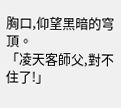胸口,仰望黑暗的穹頂。
「凌天客師父,對不住了!」